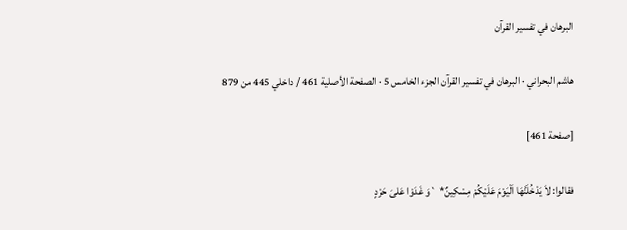البرهان في تفسير القرآن

هاشم البحراني · البرهان في تفسير القرآن الجزء الخامس 5 · الصفحة الأصلية 461 / داخلي 445 من 879

[صفحة 461]

فقالوا: لاَ يَدْخُلَنَّهَا اَلْيَوْمَ عَلَيْكُمْ مِسْكِينٌ* `وَ غَدَوْا عَلىَ حَرْدٍ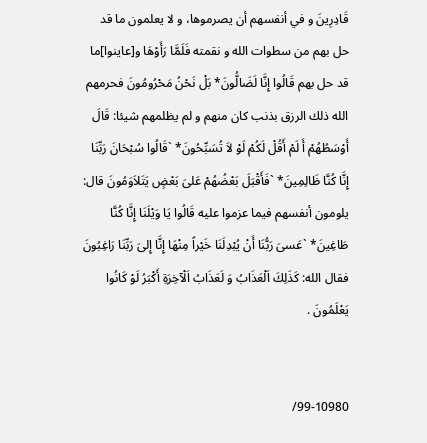قَادِرِينَ و في أنفسهم أن يصرموها، و لا يعلمون ما قد حل بهم من سطوات الله و نقمته فَلَمَّا رَأَوْهَا و[عاينوا]ما قد حل بهم قَالُوا إِنَّا لَضَالُّونَ* بَلْ نَحْنُ مَحْرُومُونَ فحرمهم الله ذلك الرزق بذنب كان منهم و لم يظلمهم شيئا: قَالَ أَوْسَطُهُمْ أَ لَمْ أَقُلْ لَكُمْ لَوْ لاَ تُسَبِّحُونَ* `قَالُوا سُبْحَانَ رَبِّنَا إِنَّا كُنَّا ظَالِمِينَ* `فَأَقْبَلَ بَعْضُهُمْ عَلىَ بَعْضٍ يَتَلاَوَمُونَ قال: يلومون أنفسهم فيما عزموا عليه قَالُوا يَا وَيْلَنَا إِنَّا كُنَّا طَاغِينَ* `عَسىَ رَبُّنَا أَنْ يُبْدِلَنَا خَيْراً مِنْهَا إِنَّا إِلىَ رَبِّنَا رَاغِبُونَ فقال الله: كَذَلِكَ اَلْعَذَابُ وَ لَعَذَابُ اَلْآخِرَةِ أَكْبَرُ لَوْ كَانُوا يَعْلَمُونَ .


99-10980/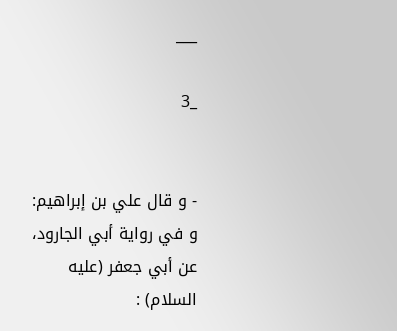___

_3


- و قال علي بن إبراهيم: و في رواية أبي الجارود، عن أبي جعفر (عليه السلام) :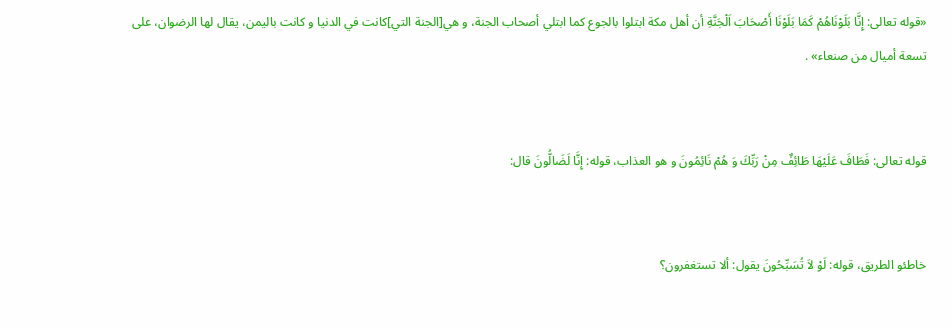«قوله تعالى: إِنَّا بَلَوْنَاهُمْ كَمَا بَلَوْنَا أَصْحَابَ اَلْجَنَّةِ أن أهل مكة ابتلوا بالجوع كما ابتلي أصحاب الجنة، و هي[الجنة التي]كانت في الدنيا و كانت باليمن، يقال لها الرضوان، على تسعة أميال من صنعاء» .


قوله تعالى: فَطَافَ عَلَيْهَا طَائِفٌ مِنْ رَبِّكَ وَ هُمْ نَائِمُونَ و هو العذاب، قوله: إِنَّا لَضَالُّونَ قال:


خاطئو الطريق، قوله: لَوْ لاَ تُسَبِّحُونَ يقول: ألا تستغفرون؟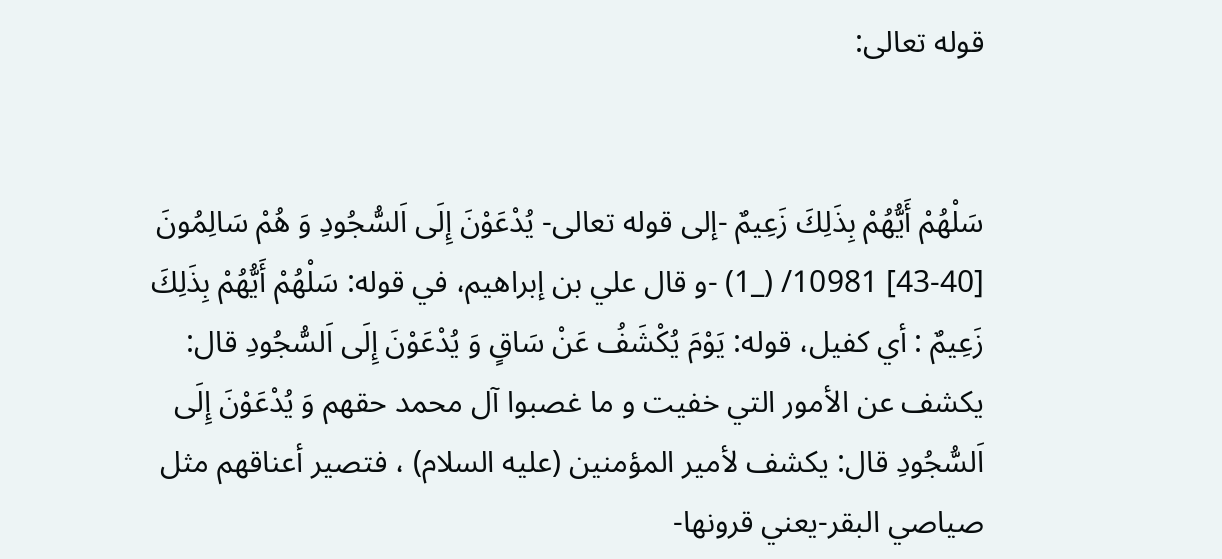قوله تعالى:


سَلْهُمْ أَيُّهُمْ بِذَلِكَ زَعِيمٌ -إلى قوله تعالى- يُدْعَوْنَ إِلَى اَلسُّجُودِ وَ هُمْ سَالِمُونَ [40-43] 10981/ (_1) -و قال علي بن إبراهيم، في قوله: سَلْهُمْ أَيُّهُمْ بِذَلِكَ زَعِيمٌ : أي كفيل، قوله: يَوْمَ يُكْشَفُ عَنْ سَاقٍ وَ يُدْعَوْنَ إِلَى اَلسُّجُودِ قال: يكشف عن الأمور التي خفيت و ما غصبوا آل محمد حقهم وَ يُدْعَوْنَ إِلَى اَلسُّجُودِ قال: يكشف لأمير المؤمنين (عليه السلام) ، فتصير أعناقهم مثل صياصي البقر-يعني قرونها-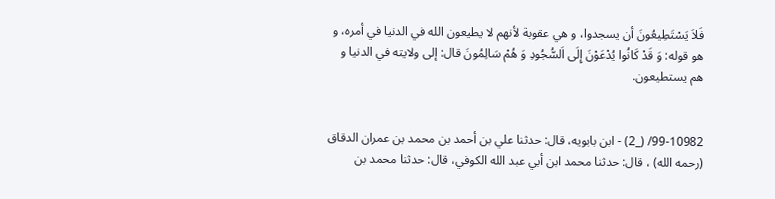فَلاَ يَسْتَطِيعُونَ أن يسجدوا، و هي عقوبة لأنهم لا يطيعون الله في الدنيا في أمره، و هو قوله: وَ قَدْ كَانُوا يُدْعَوْنَ إِلَى اَلسُّجُودِ وَ هُمْ سَالِمُونَ قال: إلى ولايته في الدنيا و هم يستطيعون.


99-10982/ (_2) - ابن بابويه، قال: حدثنا علي بن أحمد بن محمد بن عمران الدقاق (رحمه الله) ، قال: حدثنا محمد ابن أبي عبد الله الكوفي، قال: حدثنا محمد بن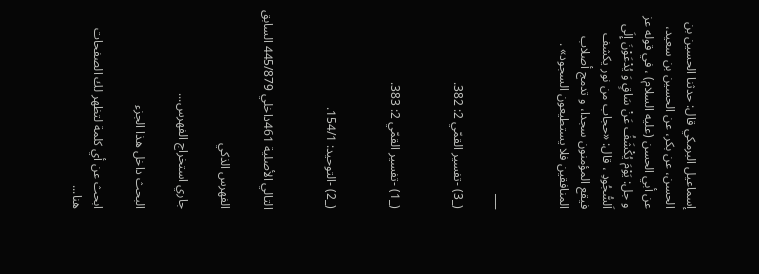إسماعيل البرمكي قال: حدثنا الحسين بن الحسن، عن بكر، عن الحسين بن سعيد، عن أبي الحسن (عليه السلام) ، في قوله عز و جل: يَوْمَ يُكْشَفُ عَنْ سَاقٍ وَ يُدْعَوْنَ إِلَى اَلسُّجُودِ ، قال: «حجاب من نور يكشف فيقع المؤمنون سجدا، و تدمج أصلاب المنافقين فلا يستطيعون السجود» .


___

(_3) -تفسير القمّي 2: 382.


(_1) -تفسير القمّي 2: 383.


(_2) -التوحيد: 154/1.


التالي الأصلية 461داخلي 445/879 السابق

الفهرس الذكي

جاري استخراج الفهرس...

البحث داخل هذا الجزء

ابحث عن أي كلمة لتظهر لك الصفحات هنا...